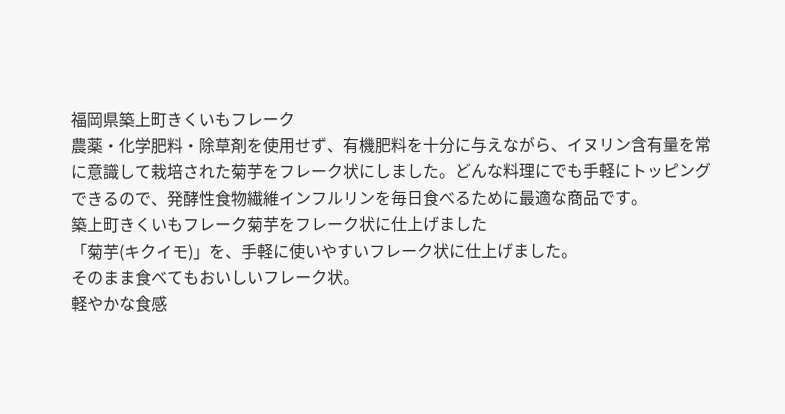福岡県築上町きくいもフレーク
農薬・化学肥料・除草剤を使用せず、有機肥料を十分に与えながら、イヌリン含有量を常に意識して栽培された菊芋をフレーク状にしました。どんな料理にでも手軽にトッピングできるので、発酵性食物繊維インフルリンを毎日食べるために最適な商品です。
築上町きくいもフレーク菊芋をフレーク状に仕上げました
「菊芋(キクイモ)」を、手軽に使いやすいフレーク状に仕上げました。
そのまま食べてもおいしいフレーク状。
軽やかな食感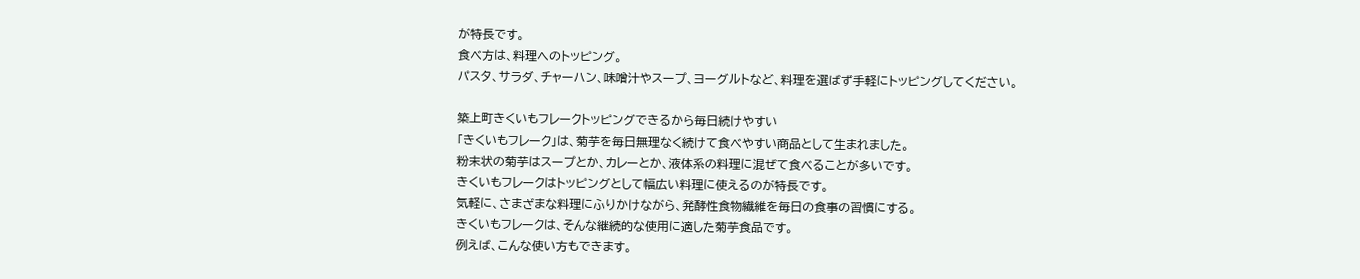が特長です。
食べ方は、料理へのトッピング。
パスタ、サラダ、チャーハン、味噌汁やスープ、ヨーグルトなど、料理を選ばず手軽にトッピングしてください。

築上町きくいもフレークトッピングできるから毎日続けやすい
「きくいもフレーク」は、菊芋を毎日無理なく続けて食べやすい商品として生まれました。
粉末状の菊芋はスープとか、カレーとか、液体系の料理に混ぜて食べることが多いです。
きくいもフレークはトッピングとして幅広い料理に使えるのが特長です。
気軽に、さまざまな料理にふりかけながら、発酵性食物繊維を毎日の食事の習慣にする。
きくいもフレークは、そんな継続的な使用に適した菊芋食品です。
例えば、こんな使い方もできます。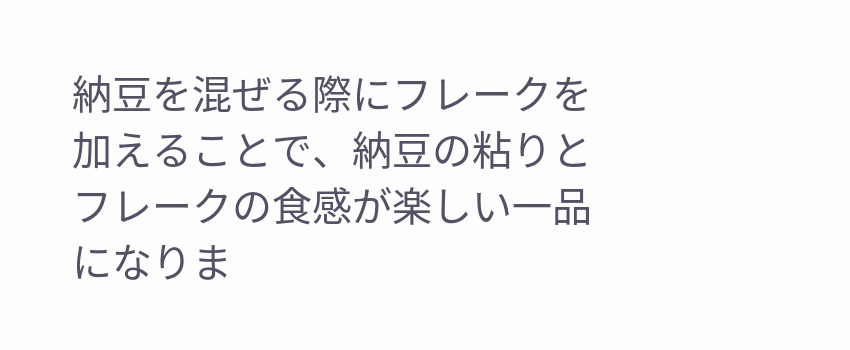納豆を混ぜる際にフレークを加えることで、納豆の粘りとフレークの食感が楽しい一品になりま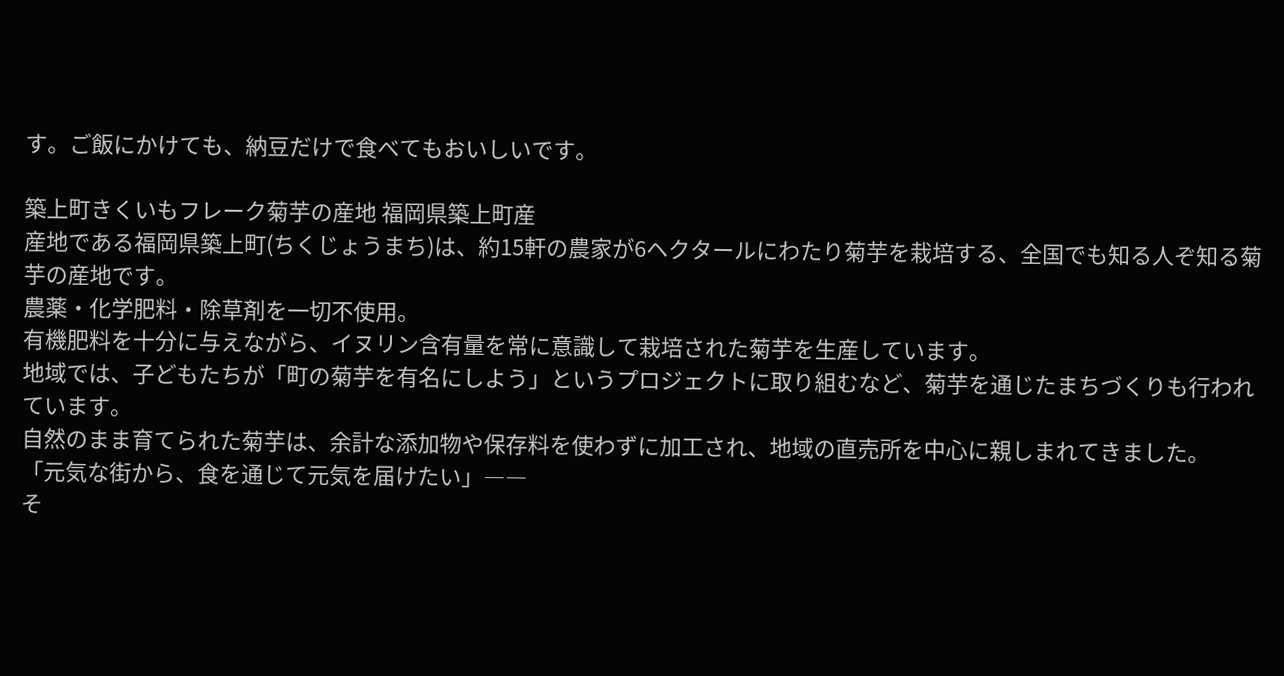す。ご飯にかけても、納豆だけで食べてもおいしいです。

築上町きくいもフレーク菊芋の産地 福岡県築上町産
産地である福岡県築上町(ちくじょうまち)は、約15軒の農家が6ヘクタールにわたり菊芋を栽培する、全国でも知る人ぞ知る菊芋の産地です。
農薬・化学肥料・除草剤を一切不使用。
有機肥料を十分に与えながら、イヌリン含有量を常に意識して栽培された菊芋を生産しています。
地域では、子どもたちが「町の菊芋を有名にしよう」というプロジェクトに取り組むなど、菊芋を通じたまちづくりも行われています。
自然のまま育てられた菊芋は、余計な添加物や保存料を使わずに加工され、地域の直売所を中心に親しまれてきました。
「元気な街から、食を通じて元気を届けたい」――
そ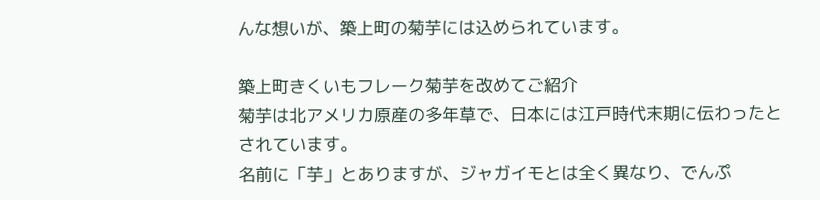んな想いが、築上町の菊芋には込められています。

築上町きくいもフレーク菊芋を改めてご紹介
菊芋は北アメリカ原産の多年草で、日本には江戸時代末期に伝わったとされています。
名前に「芋」とありますが、ジャガイモとは全く異なり、でんぷ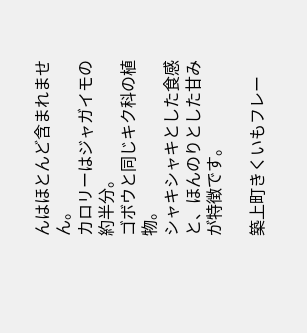んはほとんど含まれません。
カロリーはジャガイモの約半分。
ゴボウと同じキク科の植物。
シャキシャキとした食感と、ほんのりとした甘みが特徴です。

築上町きくいもフレー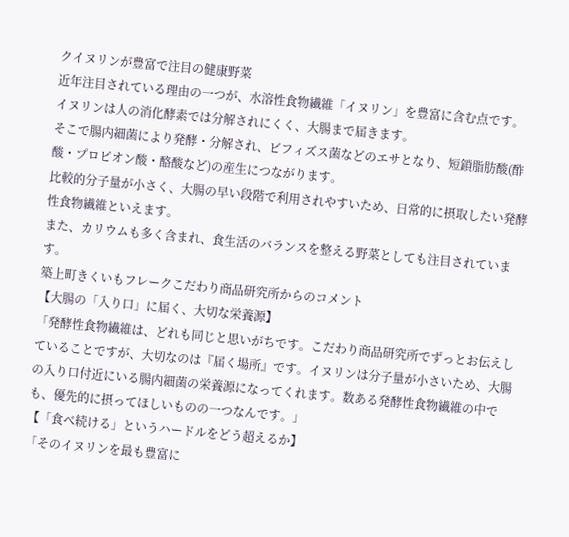クイヌリンが豊富で注目の健康野菜
近年注目されている理由の一つが、水溶性食物繊維「イヌリン」を豊富に含む点です。
イヌリンは人の消化酵素では分解されにくく、大腸まで届きます。
そこで腸内細菌により発酵・分解され、ビフィズス菌などのエサとなり、短鎖脂肪酸(酢酸・プロピオン酸・酪酸など)の産生につながります。
比較的分子量が小さく、大腸の早い段階で利用されやすいため、日常的に摂取したい発酵性食物繊維といえます。
また、カリウムも多く含まれ、食生活のバランスを整える野菜としても注目されています。
築上町きくいもフレークこだわり商品研究所からのコメント
【大腸の「入り口」に届く、大切な栄養源】
「発酵性食物繊維は、どれも同じと思いがちです。こだわり商品研究所でずっとお伝えしていることですが、大切なのは『届く場所』です。イヌリンは分子量が小さいため、大腸の入り口付近にいる腸内細菌の栄養源になってくれます。数ある発酵性食物繊維の中でも、優先的に摂ってほしいものの一つなんです。」
【「食べ続ける」というハードルをどう超えるか】
「そのイヌリンを最も豊富に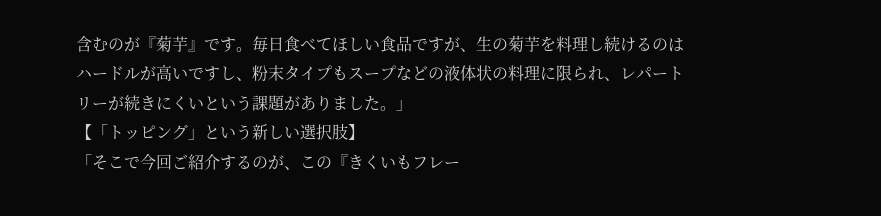含むのが『菊芋』です。毎日食べてほしい食品ですが、生の菊芋を料理し続けるのはハードルが高いですし、粉末タイプもスープなどの液体状の料理に限られ、レパートリーが続きにくいという課題がありました。」
【「トッピング」という新しい選択肢】
「そこで今回ご紹介するのが、この『きくいもフレー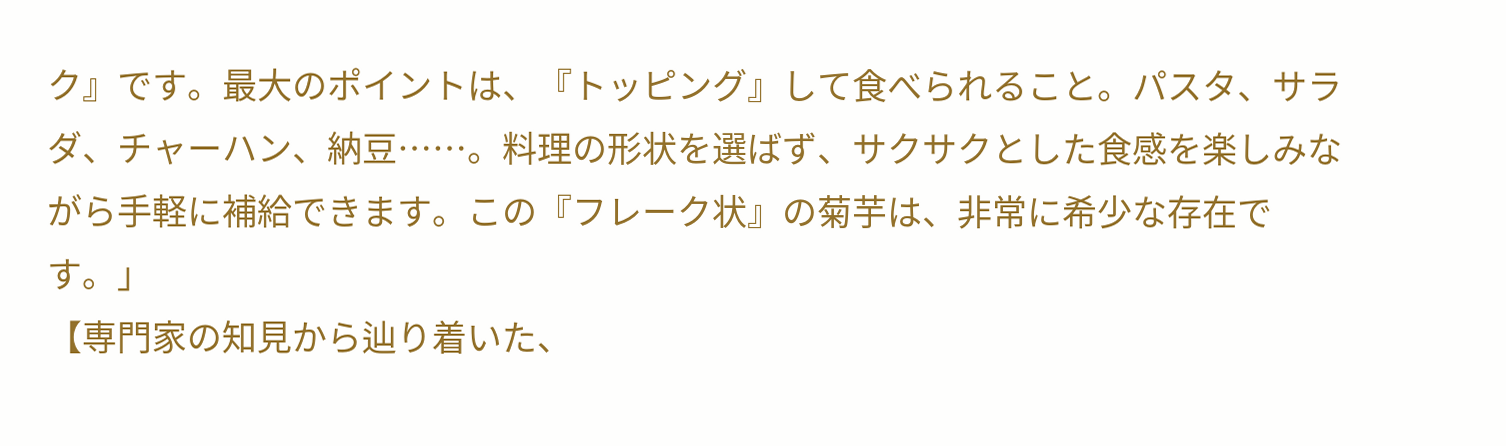ク』です。最大のポイントは、『トッピング』して食べられること。パスタ、サラダ、チャーハン、納豆……。料理の形状を選ばず、サクサクとした食感を楽しみながら手軽に補給できます。この『フレーク状』の菊芋は、非常に希少な存在です。」
【専門家の知見から辿り着いた、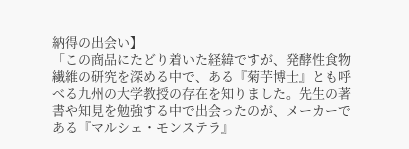納得の出会い】
「この商品にたどり着いた経緯ですが、発酵性食物繊維の研究を深める中で、ある『菊芋博士』とも呼べる九州の大学教授の存在を知りました。先生の著書や知見を勉強する中で出会ったのが、メーカーである『マルシェ・モンステラ』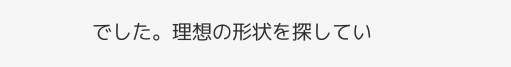でした。理想の形状を探してい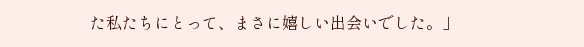た私たちにとって、まさに嬉しい出会いでした。」